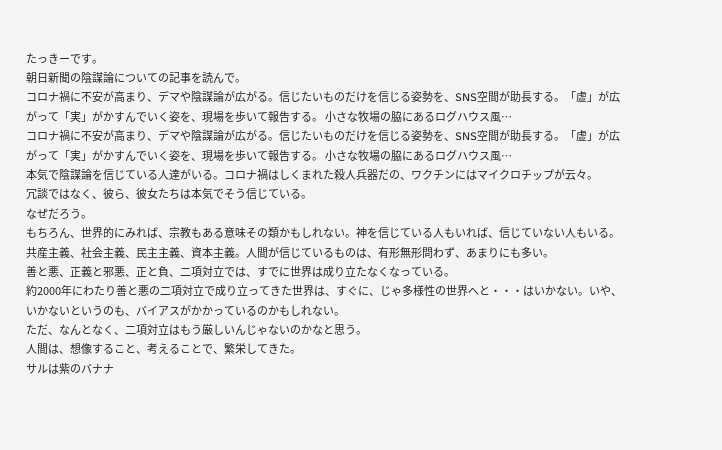たっきーです。
朝日新聞の陰謀論についての記事を読んで。
コロナ禍に不安が高まり、デマや陰謀論が広がる。信じたいものだけを信じる姿勢を、SNS空間が助長する。「虚」が広がって「実」がかすんでいく姿を、現場を歩いて報告する。 小さな牧場の脇にあるログハウス風…
コロナ禍に不安が高まり、デマや陰謀論が広がる。信じたいものだけを信じる姿勢を、SNS空間が助長する。「虚」が広がって「実」がかすんでいく姿を、現場を歩いて報告する。 小さな牧場の脇にあるログハウス風…
本気で陰謀論を信じている人達がいる。コロナ禍はしくまれた殺人兵器だの、ワクチンにはマイクロチップが云々。
冗談ではなく、彼ら、彼女たちは本気でそう信じている。
なぜだろう。
もちろん、世界的にみれば、宗教もある意味その類かもしれない。神を信じている人もいれば、信じていない人もいる。
共産主義、社会主義、民主主義、資本主義。人間が信じているものは、有形無形問わず、あまりにも多い。
善と悪、正義と邪悪、正と負、二項対立では、すでに世界は成り立たなくなっている。
約2000年にわたり善と悪の二項対立で成り立ってきた世界は、すぐに、じゃ多様性の世界へと・・・はいかない。いや、いかないというのも、バイアスがかかっているのかもしれない。
ただ、なんとなく、二項対立はもう厳しいんじゃないのかなと思う。
人間は、想像すること、考えることで、繁栄してきた。
サルは紫のバナナ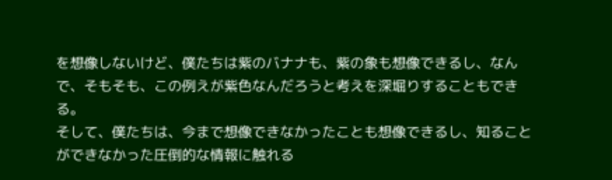を想像しないけど、僕たちは紫のバナナも、紫の象も想像できるし、なんで、そもそも、この例えが紫色なんだろうと考えを深堀りすることもできる。
そして、僕たちは、今まで想像できなかったことも想像できるし、知ることができなかった圧倒的な情報に触れる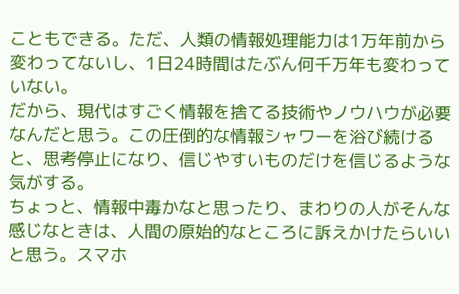こともできる。ただ、人類の情報処理能力は1万年前から変わってないし、1日24時間はたぶん何千万年も変わっていない。
だから、現代はすごく情報を捨てる技術やノウハウが必要なんだと思う。この圧倒的な情報シャワーを浴び続けると、思考停止になり、信じやすいものだけを信じるような気がする。
ちょっと、情報中毒かなと思ったり、まわりの人がそんな感じなときは、人間の原始的なところに訴えかけたらいいと思う。スマホ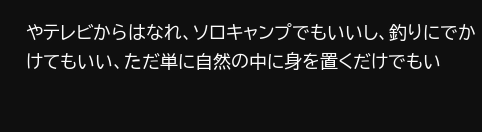やテレビからはなれ、ソロキャンプでもいいし、釣りにでかけてもいい、ただ単に自然の中に身を置くだけでもい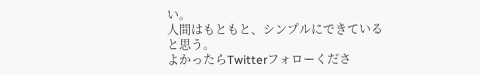い。
人間はもともと、シンプルにできていると思う。
よかったらTwitterフォローくださ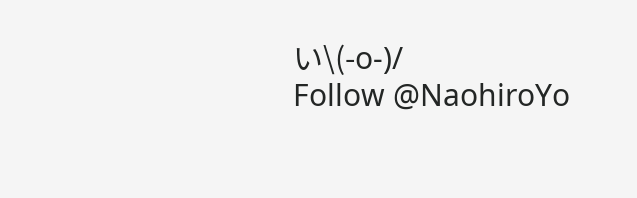い\(-o-)/
Follow @NaohiroYo